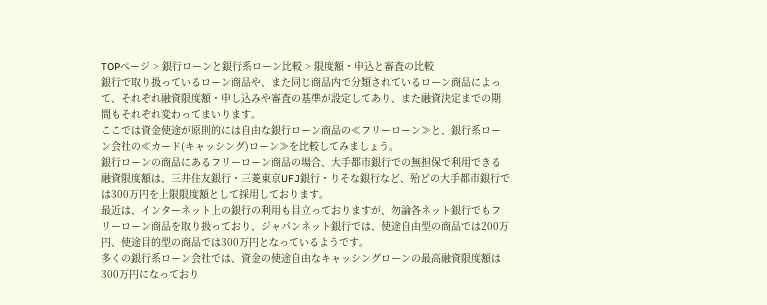TOPページ > 銀行ローンと銀行系ローン比較 > 限度額・申込と審査の比較
銀行で取り扱っているローン商品や、また同じ商品内で分類されているローン商品によって、それぞれ融資限度額・申し込みや審査の基準が設定してあり、また融資決定までの期間もそれぞれ変わってまいります。
ここでは資金使途が原則的には自由な銀行ローン商品の≪フリーローン≫と、銀行系ローン会社の≪カード(キャッシング)ローン≫を比較してみましょう。
銀行ローンの商品にあるフリーローン商品の場合、大手都市銀行での無担保で利用できる融資限度額は、三井住友銀行・三菱東京UFJ銀行・りそな銀行など、殆どの大手都市銀行では300万円を上限限度額として採用しております。
最近は、インターネット上の銀行の利用も目立っておりますが、勿論各ネット銀行でもフリーローン商品を取り扱っており、ジャパンネット銀行では、使途自由型の商品では200万円、使途目的型の商品では300万円となっているようです。
多くの銀行系ローン会社では、資金の使途自由なキャッシングローンの最高融資限度額は300万円になっており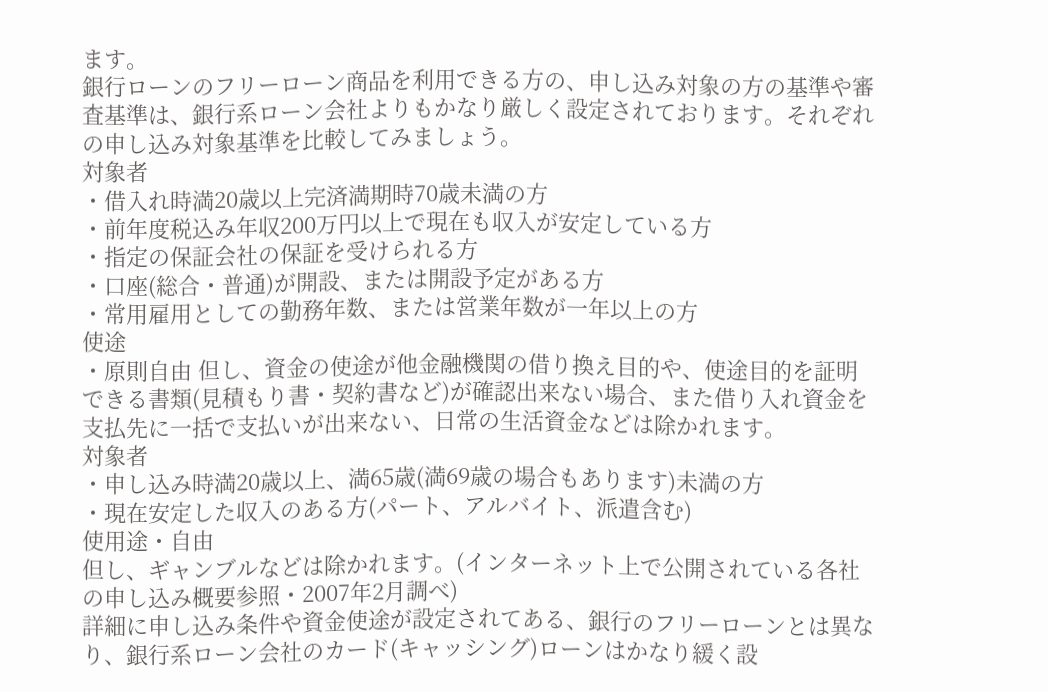ます。
銀行ローンのフリーローン商品を利用できる方の、申し込み対象の方の基準や審査基準は、銀行系ローン会社よりもかなり厳しく設定されております。それぞれの申し込み対象基準を比較してみましょう。
対象者
・借入れ時満20歳以上完済満期時70歳未満の方
・前年度税込み年収200万円以上で現在も収入が安定している方
・指定の保証会社の保証を受けられる方
・口座(総合・普通)が開設、または開設予定がある方
・常用雇用としての勤務年数、または営業年数が一年以上の方
使途
・原則自由 但し、資金の使途が他金融機関の借り換え目的や、使途目的を証明できる書類(見積もり書・契約書など)が確認出来ない場合、また借り入れ資金を支払先に一括で支払いが出来ない、日常の生活資金などは除かれます。
対象者
・申し込み時満20歳以上、満65歳(満69歳の場合もあります)未満の方
・現在安定した収入のある方(パート、アルバイト、派遣含む)
使用途・自由
但し、ギャンブルなどは除かれます。(インターネット上で公開されている各社の申し込み概要参照・2007年2月調べ)
詳細に申し込み条件や資金使途が設定されてある、銀行のフリーローンとは異なり、銀行系ローン会社のカード(キャッシング)ローンはかなり緩く設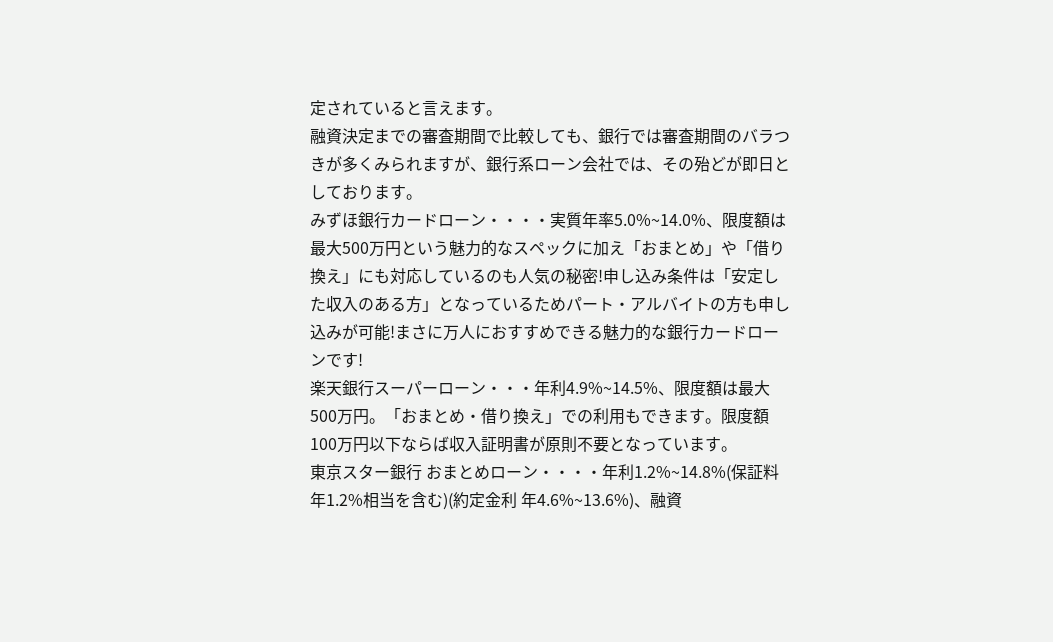定されていると言えます。
融資決定までの審査期間で比較しても、銀行では審査期間のバラつきが多くみられますが、銀行系ローン会社では、その殆どが即日としております。
みずほ銀行カードローン・・・・実質年率5.0%~14.0%、限度額は最大500万円という魅力的なスペックに加え「おまとめ」や「借り換え」にも対応しているのも人気の秘密!申し込み条件は「安定した収入のある方」となっているためパート・アルバイトの方も申し込みが可能!まさに万人におすすめできる魅力的な銀行カードローンです!
楽天銀行スーパーローン・・・年利4.9%~14.5%、限度額は最大500万円。「おまとめ・借り換え」での利用もできます。限度額100万円以下ならば収入証明書が原則不要となっています。
東京スター銀行 おまとめローン・・・・年利1.2%~14.8%(保証料年1.2%相当を含む)(約定金利 年4.6%~13.6%)、融資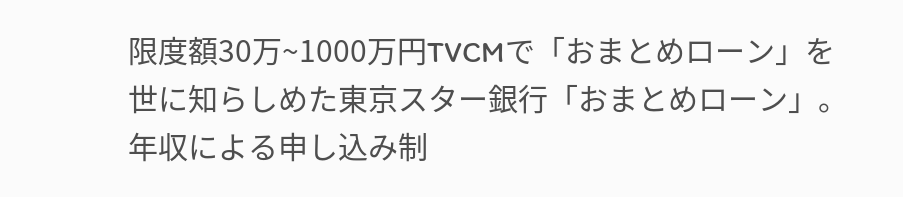限度額30万~1000万円TVCMで「おまとめローン」を世に知らしめた東京スター銀行「おまとめローン」。年収による申し込み制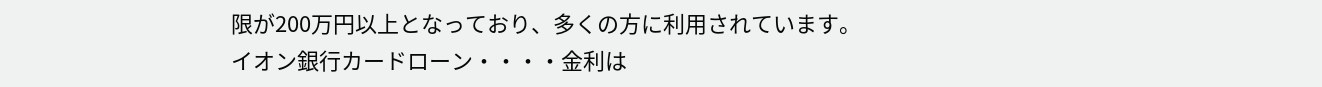限が200万円以上となっており、多くの方に利用されています。
イオン銀行カードローン・・・・金利は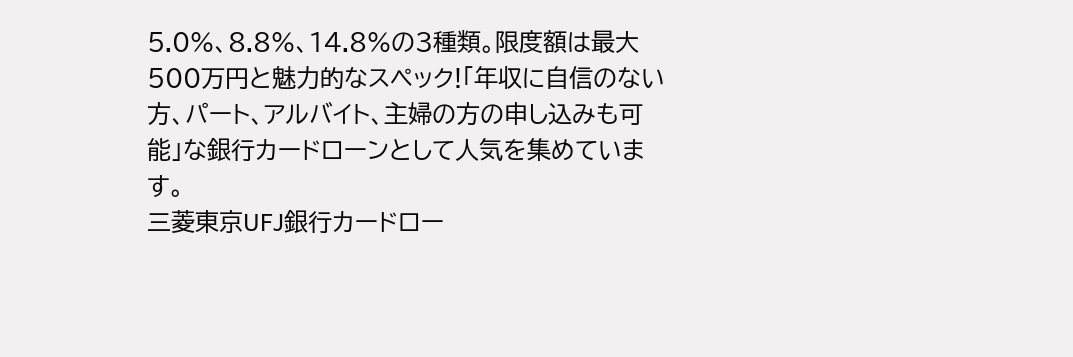5.0%、8.8%、14.8%の3種類。限度額は最大500万円と魅力的なスペック!「年収に自信のない方、パート、アルバイト、主婦の方の申し込みも可能」な銀行カードローンとして人気を集めています。
三菱東京UFJ銀行カードロー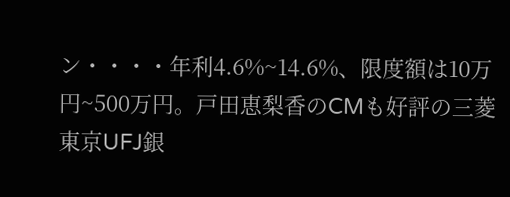ン・・・・年利4.6%~14.6%、限度額は10万円~500万円。戸田恵梨香のCMも好評の三菱東京UFJ銀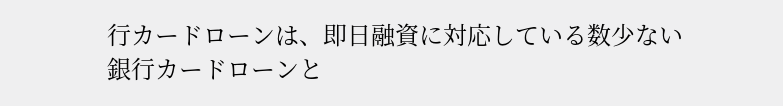行カードローンは、即日融資に対応している数少ない銀行カードローンと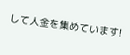して人金を集めています!